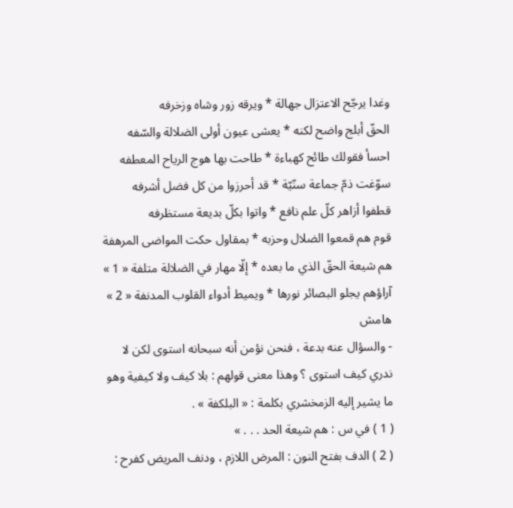وغدا يرجّح الاعتزال جهالة * ويرقه زور وشاه وزخرفه
الحقّ أبلج واضح لكنه * يعشى عيون أولى الضلالة والسّفه
احسأ فقولك طائح كهباءة * طاحت بها هوج الرياح المعطفه
سوّغت ذمّ جماعة سنّيّة * قد أحرزوا من كل فضل أشرفه
قطفوا أزاهر كلّ علم نافع * واتوا بكلّ بديعة مستظرفه
قوم هم قمعوا الضلال وحزبه * بمقاول حكت المواضى المرهفة
هم شيعة الحقّ الذي ما بعده * إلّا مهار في الضلالة متلفة « 1 »
آراؤهم يجلو البصائر نورها * ويميط أدواء القلوب المدنفة « 2 »
هامش
- والسؤال عنه بدعة ، فنحن نؤمن أنه سبحانه استوى لكن لا ندري كيف استوى ؟ وهذا معنى قولهم : بلا كيف ولا كيفية وهو ما يشير إليه الزمخشري بكلمة : « البلكفة » .
( 1 ) في س : هم شيعة الحد . . . »
( 2 ) الدف بفتح النون : المرض اللازم ، ودنف المريض كفرح :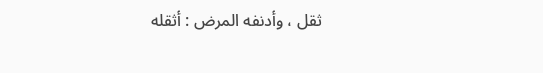ثقل ، وأدنفه المرض : أثقله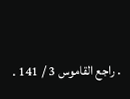. راجع القاموس 3 / 141 .